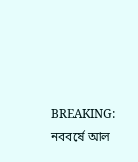BREAKING:
নববর্ষে আল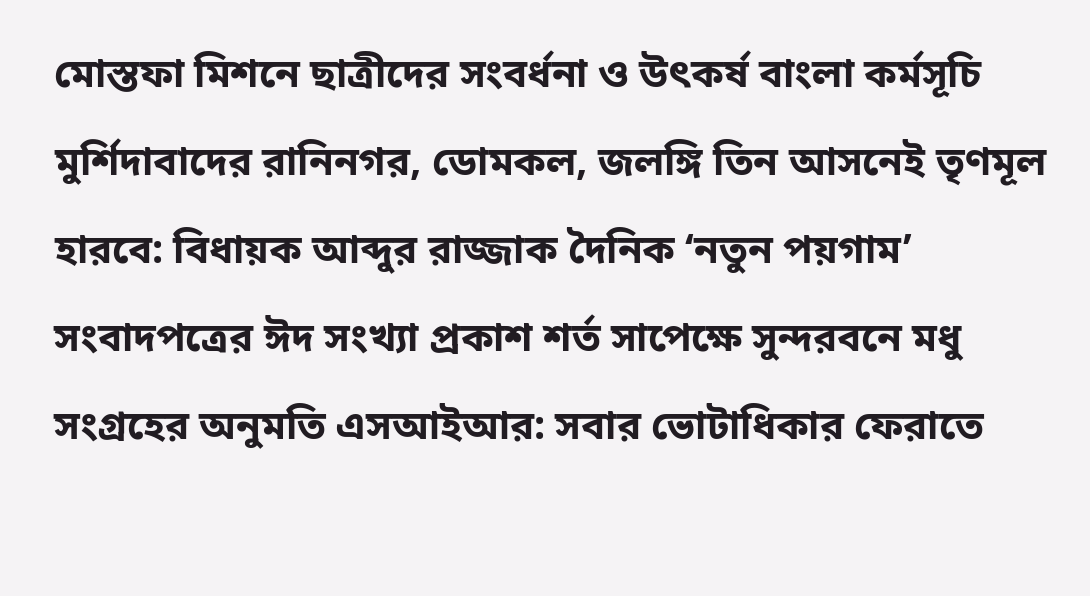মোস্তফা মিশনে ছাত্রীদের সংবর্ধনা ও উৎকর্ষ বাংলা কর্মসূচি মুর্শিদাবাদের রানিনগর, ডোমকল, জলঙ্গি তিন আসনেই তৃণমূল হারবে: বিধায়ক আব্দুর রাজ্জাক দৈনিক ‘নতুন পয়গাম’ সংবাদপত্রের ঈদ সংখ্যা প্রকাশ শর্ত সাপেক্ষে সুন্দরবনে মধু সংগ্রহের অনুমতি এসআইআর: সবার ভোটাধিকার ফেরাতে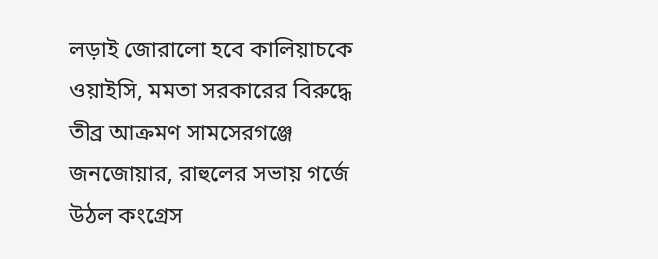লড়াই জোরালো হবে কালিয়াচকে ওয়াইসি, মমতা সরকারের বিরুদ্ধে তীব্র আক্রমণ সামসেরগঞ্জে জনজোয়ার, রাহুলের সভায় গর্জে উঠল কংগ্রেস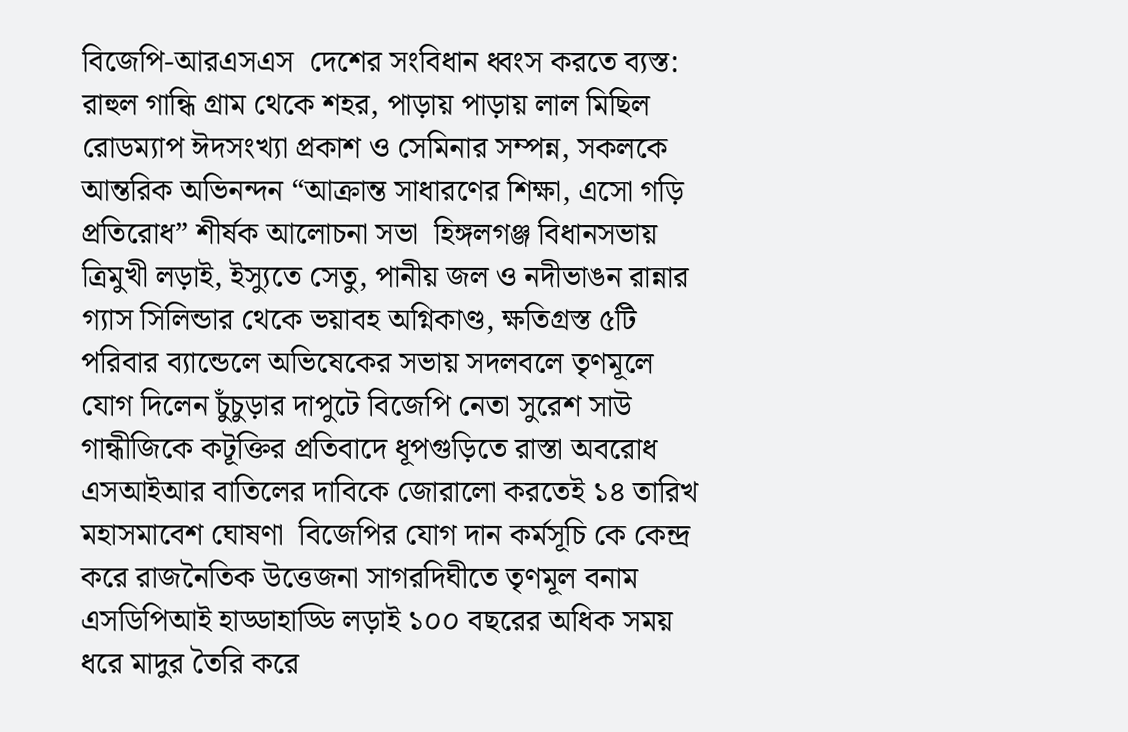বিজেপি-আরএসএস  দেশের সংবিধান ধ্বংস করতে ব্যস্ত: রাহুল গান্ধি গ্রাম থেকে শহর, পাড়ায় পাড়ায় লাল মিছিল রোডম্যাপ ঈদসংখ্যা প্রকাশ ও সেমিনার সম্পন্ন, সকলকে আন্তরিক অভিনন্দন “আক্রান্ত সাধারণের শিক্ষা, এসো গড়ি প্রতিরোধ” শীর্ষক আলোচনা সভা  হিঙ্গলগঞ্জ বিধানসভায় ত্রিমুখী লড়াই, ইস্যুতে সেতু, পানীয় জল ও নদীভাঙন রান্নার গ্যাস সিলিন্ডার থেকে ভয়াবহ অগ্নিকাণ্ড, ক্ষতিগ্রস্ত ৫টি পরিবার ব্যান্ডেলে অভিষেকের সভায় সদলবলে তৃণমূলে যোগ দিলেন চুঁচুড়ার দাপুটে বিজেপি নেতা সুরেশ সাউ গান্ধীজিকে কটূক্তির প্রতিবাদে ধূপগুড়িতে রাস্তা অবরোধ  এসআইআর বাতিলের দাবিকে জোরালো করতেই ১৪ তারিখ মহাসমাবেশ ঘোষণা  বিজেপির যোগ দান কর্মসূচি কে কেন্দ্র করে রাজনৈতিক উত্তেজনা সাগরদিঘীতে তৃণমূল বনাম এসডিপিআই হাড্ডাহাড্ডি লড়াই ১০০ বছরের অধিক সময় ধরে মাদুর তৈরি করে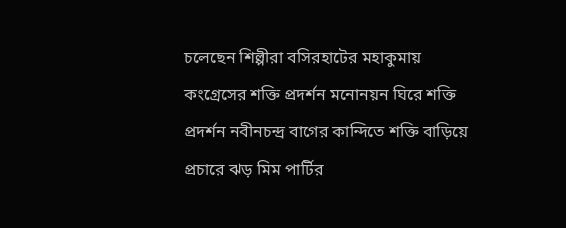চলেছেন শিল্পীরা বসিরহাটের মহাকুমায় কংগ্রেসের শক্তি প্রদর্শন মনোনয়ন ঘিরে শক্তি প্রদর্শন নবীনচন্দ্র বাগের কান্দিতে শক্তি বাড়িয়ে প্রচারে ঝড় মিম পার্টির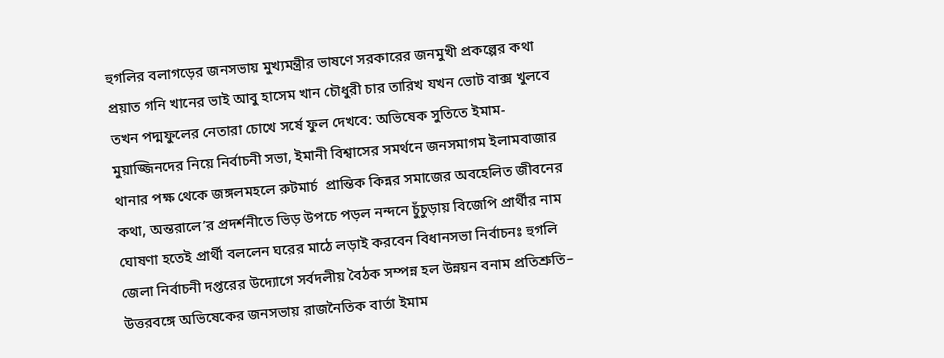হুগলির বলাগড়ের জনসভায় মুখ্যমন্ত্রীর ভাষণে সরকারের জনমুখী প্রকল্পের কথা প্রয়াত গনি খানের ভাই আবু হাসেম খান চৌধুরী চার তারিখ যখন ভোট বাক্স খুলবে তখন পদ্মফুলের নেতারা চোখে সর্ষে ফুল দেখবে: অভিষেক সুতিতে ইমাম-মুয়াজ্জিনদের নিয়ে নির্বাচনী সভা, ইমানী বিশ্বাসের সমর্থনে জনসমাগম ইলামবাজার থানার পক্ষ থেকে জঙ্গলমহলে রুটমার্চ  প্রান্তিক কিন্নর সমাজের অবহেলিত জীবনের কথা, অন্তরালে’র প্রদর্শনীতে ভিড় উপচে পড়ল নন্দনে চুঁচুড়ায় বিজেপি প্রার্থীর নাম ঘোষণা হতেই প্রার্থী বললেন ঘরের মাঠে লড়াই করবেন বিধানসভা নির্বাচনঃ হুগলি জেলা নির্বাচনী দপ্তরের উদ্যোগে সর্বদলীয় বৈঠক সম্পন্ন হল উন্নয়ন বনাম প্রতিশ্রুতি– উত্তরবঙ্গে অভিষেকের জনসভায় রাজনৈতিক বার্তা ইমাম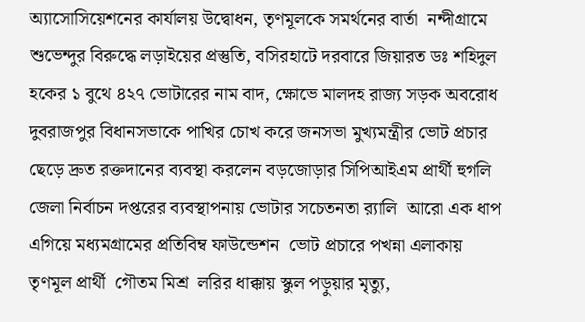অ্যাসোসিয়েশনের কার্যালয় উদ্বোধন, তৃণমূলকে সমর্থনের বার্তা  নন্দীগ্রামে শুভেন্দুর বিরুদ্ধে লড়াইয়ের প্রস্তুতি, বসিরহাটে দরবারে জিয়ারত ডঃ শহিদুল হকের ১ বুথে ৪২৭ ভোটারের নাম বাদ, ক্ষোভে মালদহ রাজ্য সড়ক অবরোধ  দুবরাজপুর বিধানসভাকে পাখির চোখ করে জনসভা মুখ্যমন্ত্রীর ভোট প্রচার ছেড়ে দ্রুত রক্তদানের ব্যবস্থা করলেন বড়জোড়ার সিপিআইএম প্রার্থী হুগলি জেলা নির্বাচন দপ্তরের ব্যবস্থাপনায় ভোটার সচেতনতা র‍্যালি  আরো এক ধাপ এগিয়ে মধ্যমগ্রামের প্রতিবিম্ব ফাউন্ডেশন  ভোট প্রচারে পখন্না এলাকায়  তৃণমূল প্রার্থী  গৌতম মিশ্র  লরির ধাক্কায় স্কুল পড়ুয়ার মৃত্যু,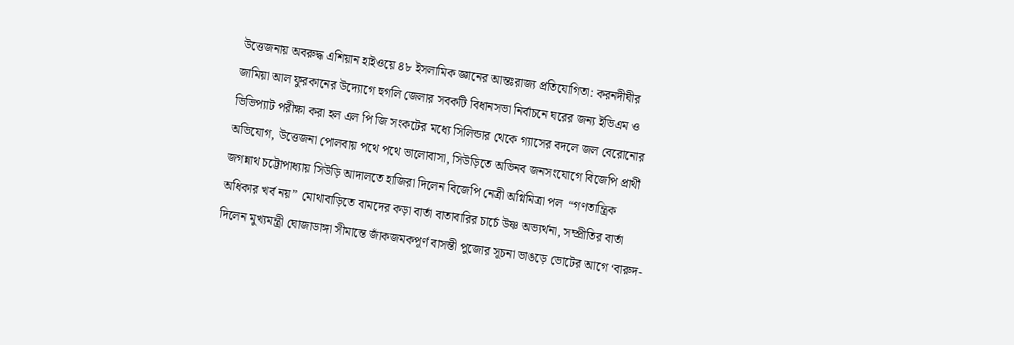উত্তেজনায় অবরুদ্ধ এশিয়ান হাইওয়ে ৪৮ ইসলামিক জ্ঞানের আন্তঃরাজ্য প্রতিযোগিতা: করনদীঘীর জামিয়া আল ফুরকানের উদ্যোগে হুগলি জেলার সবকটি বিধানসভা নির্বাচনে ঘরের জন্য ইভিএম ও ভিভিপ্যাট পরীক্ষা করা হল এল পি জি সংকটের মধ্যে সিলিন্ডার থেকে গ্যাসের বদলে জল বেরোনোর অভিযোগ, উত্তেজনা পোলবায় পথে পথে ভালোবাসা, সিউড়িতে অভিনব জনসংযোগে বিজেপি প্রার্থী জগন্নাথ চট্টোপাধ্যায় সিউড়ি আদালতে হাজিরা দিলেন বিজেপি নেত্রী অগ্নিমিত্রা পল  “গণতান্ত্রিক অধিকার খর্ব নয়” মোথাবাড়িতে বামদের কড়া বার্তা বাতাবারির চার্চে উষ্ণ অভ্যর্থনা, সম্প্রীতির বার্তা দিলেন মুখ্যমন্ত্রী ঘোজাডাঙ্গা সীমান্তে জাঁকজমকপূর্ণ বাসন্তী পুজোর সূচনা ভাঙড়ে ভোটের আগে ‘বারুদ-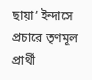ছায়া’ ইন্দাসে প্রচারে তৃণমূল প্রার্থী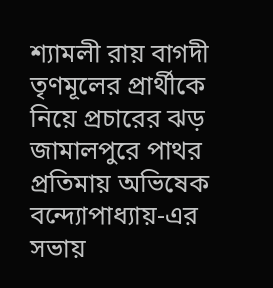শ্যামলী রায় বাগদী তৃণমূলের প্রার্থীকে নিয়ে প্রচারের ঝড় জামালপুরে পাথর প্রতিমায় অভিষেক বন্দ্যোপাধ্যায়-এর সভায়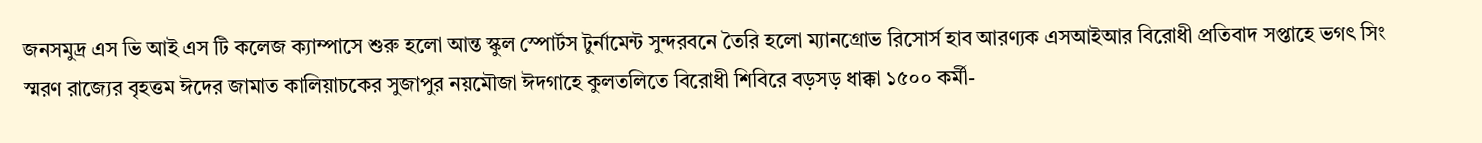জনসমুদ্র এস ভি আই এস টি কলেজ ক্যাম্পাসে শুরু হলো আন্ত স্কুল স্পোর্টস টুর্নামেন্ট সুন্দরবনে তৈরি হলো ম্যানগ্রোভ রিসোর্স হাব আরণ্যক এস‌আইআর বিরোধী প্রতিবাদ সপ্তাহে ভগৎ সিং স্মরণ রাজ্যের বৃহত্তম ঈদের জামাত কালিয়াচকের সুজাপুর নয়মৌজা ঈদগাহে কুলতলিতে বিরোধী শিবিরে বড়সড় ধাক্কা ১৫০০ কর্মী-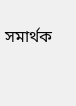সমার্থক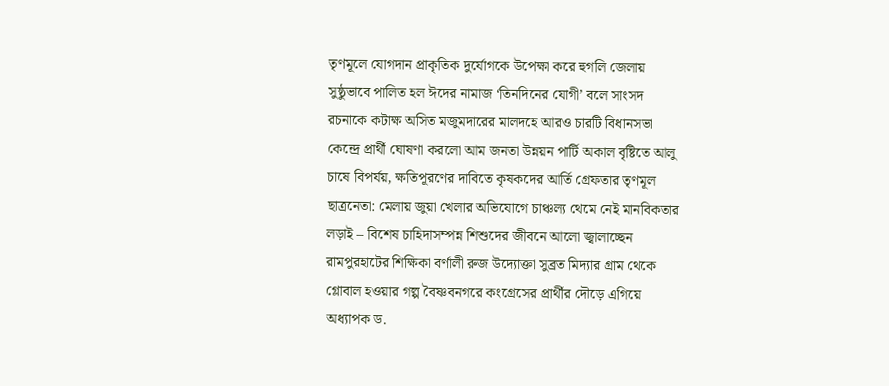তৃণমূলে যোগদান প্রাকৃতিক দুর্যোগকে উপেক্ষা করে হুগলি জেলায় সুষ্ঠুভাবে পালিত হল ঈদের নামাজ ‘তিনদিনের যোগী’ বলে সাংসদ রচনাকে কটাক্ষ অসিত মজুমদারের মালদহে আরও চারটি বিধানসভা কেন্দ্রে প্রার্থী ঘোষণা করলো আম জনতা উন্নয়ন পার্টি অকাল বৃষ্টিতে আলু চাষে বিপর্যয়, ক্ষতিপূরণের দাবিতে কৃষকদের আর্তি গ্রেফতার তৃণমূল ছাত্রনেতা: মেলায় জুয়া খেলার অভিযোগে চাঞ্চল্য থেমে নেই মানবিকতার লড়াই – বিশেষ চাহিদাসম্পন্ন শিশুদের জীবনে আলো জ্বালাচ্ছেন রামপুরহাটের শিক্ষিকা বর্ণালী রুজ উদ্যোক্তা সুব্রত মিদ্যার গ্রাম থেকে গ্লোবাল হওয়ার গল্প বৈষ্ণবনগরে কংগ্রেসের প্রার্থীর দৌড়ে এগিয়ে অধ্যাপক ড.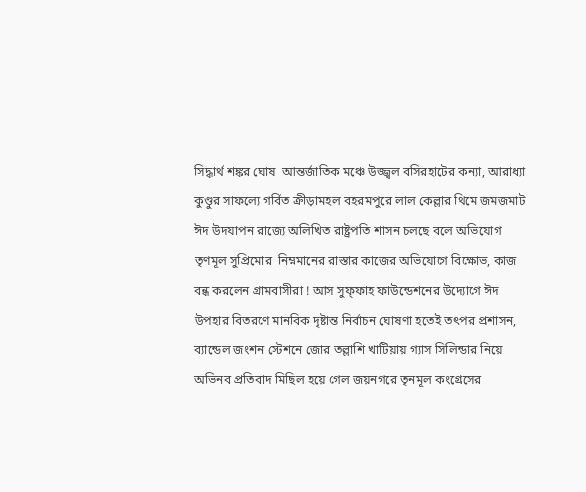সিদ্ধার্থ শঙ্কর ঘোষ  আন্তর্জাতিক মঞ্চে উজ্জ্বল বসিরহাটের কন্যা, আরাধ্যা কুণ্ডুর সাফল্যে গর্বিত ক্রীড়ামহল বহরমপুরে লাল কেল্লার থিমে জমজমাট ঈদ উদযাপন রাজ্যে অলিখিত রাষ্ট্রপতি শাসন চলছে বলে অভিযোগ তৃণমূল সুপ্রিমোর  নিম্নমানের রাস্তার কাজের অভিযোগে বিক্ষোভ, কাজ বন্ধ করলেন গ্রামবাসীরা ! আস সুফ্ফাহ ফাউন্ডেশনের উদ্যোগে ঈদ উপহার বিতরণে মানবিক দৃষ্টান্ত নির্বাচন ঘোষণা হতেই তৎপর প্রশাসন, ব্যান্ডেল জংশন স্টেশনে জোর তল্লাশি খাটিয়ায় গ্যাস সিলিন্ডার নিয়ে অভিনব প্রতিবাদ মিছিল হয়ে গেল জয়নগরে তৃনমূল কংগ্রেসের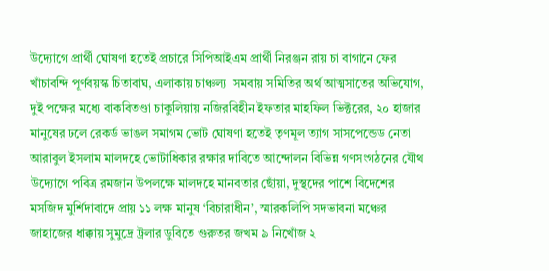উদ্যোগে প্রার্থী ঘোষণা হতেই প্রচারে সিপিআইএম প্রার্থী নিরঞ্জন রায় চা বাগানে ফের খাঁচাবন্দি পূর্ণবয়স্ক চিতাবাঘ, এলাকায় চাঞ্চল্য  সমবায় সমিতির অর্থ আত্মসাতের অভিযোগ, দুই পক্ষের মধ্যে বাকবিতণ্ডা চাকুলিয়ায় নজিরবিহীন ইফতার মাহফিল ভিক্টরের, ২০ হাজার মানুষের ঢলে রেকর্ড ভাঙল সমাগম ভোট ঘোষণা হতেই তৃণমূল ত্যাগ সাসপেন্ডেড নেতা আরাবুল ইসলাম মালদহে ভোটাধিকার রক্ষার দাবিতে আন্দোলন বিভিন্ন গণসংগঠনের যৌথ উদ্যোগে পবিত্র রমজান উপলক্ষে মালদহে মানবতার ছোঁয়া, দুস্থদের পাশে বিদেশের মসজিদ মুর্শিদাবাদে প্রায় ১১ লক্ষ মানুষ ‘বিচারাধীন’, স্মারকলিপি সদভাবনা মঞ্চের জাহাজের ধাক্কায় সুমুদ্রে ট্রলার ডুবিতে গুরুতর জখম ৯ নিখোঁজ ২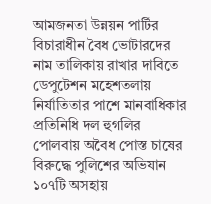আমজনতা উন্নয়ন পার্টির বিচারাধীন বৈধ ভোটারদের নাম তালিকায় রাখার দাবিতে ডেপুটেশন মহেশতলায় নির্যাতিতার পাশে মানবাধিকার প্রতিনিধি দল হুগলির পোলবায় অবৈধ পোস্ত চাষের বিরুদ্ধে পুলিশের অভিযান ১০৭টি অসহায়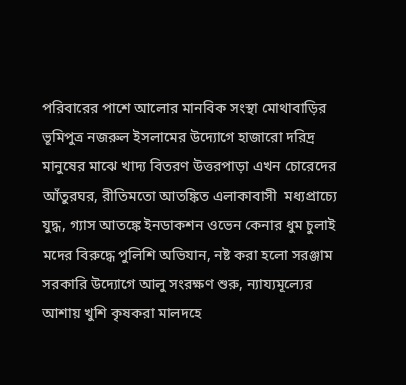পরিবারের পাশে আলোর মানবিক সংস্থা মোথাবাড়ির ভূমিপুত্র নজরুল ইসলামের উদ্যোগে হাজারো দরিদ্র মানুষের মাঝে খাদ্য বিতরণ উত্তরপাড়া এখন চোরেদের আঁতুরঘর, রীতিমতো আতঙ্কিত এলাকাবাসী  মধ্যপ্রাচ্যে যুদ্ধ, গ্যাস আতঙ্কে ইনডাকশন ওভেন কেনার ধুম চুলাই মদের বিরুদ্ধে পুলিশি অভিযান, নষ্ট করা হলো সরঞ্জাম সরকারি উদ্যোগে আলু সংরক্ষণ শুরু, ন্যায্যমূল্যের আশায় খুশি কৃষকরা মালদহে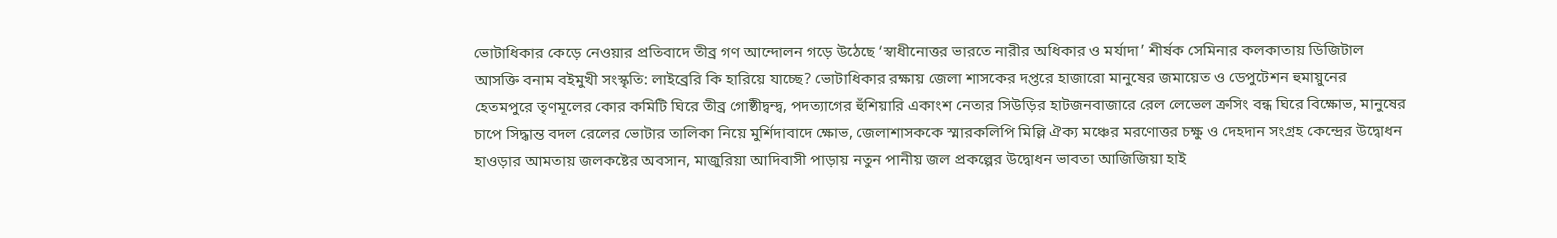ভোটাধিকার কেড়ে নেওয়ার প্রতিবাদে তীব্র গণ আন্দোলন গড়ে উঠেছে ‘স্বাধীনোত্তর ভারতে নারীর অধিকার ও মর্যাদা’ শীর্ষক সেমিনার কলকাতায় ডিজিটাল আসক্তি বনাম বইমুখী সংস্কৃতি: লাইব্রেরি কি হারিয়ে যাচ্ছে? ভোটাধিকার রক্ষায় জেলা শাসকের দপ্তরে হাজারো মানুষের জমায়েত ও ডেপুটেশন হুমায়ুনের হেতমপুরে তৃণমূলের কোর কমিটি ঘিরে তীব্র গোষ্ঠীদ্বন্দ্ব, পদত্যাগের হুঁশিয়ারি একাংশ নেতার সিউড়ির হাটজনবাজারে রেল লেভেল ক্রসিং বন্ধ ঘিরে বিক্ষোভ, মানুষের চাপে সিদ্ধান্ত বদল রেলের ভোটার তালিকা নিয়ে মুর্শিদাবাদে ক্ষোভ, জেলাশাসককে স্মারকলিপি মিল্লি ঐক্য মঞ্চের মরণোত্তর চক্ষু ও দেহদান সংগ্রহ কেন্দ্রের উদ্বোধন হাওড়ার আমতায় জলকষ্টের অবসান, মাজুরিয়া আদিবাসী পাড়ায় নতুন পানীয় জল প্রকল্পের উদ্বোধন ভাবতা আজিজিয়া হাই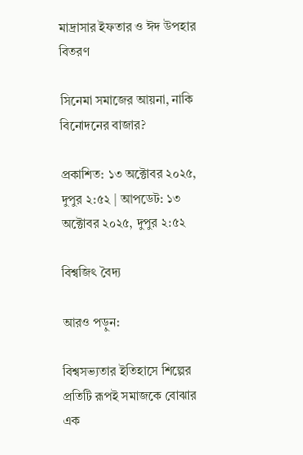মাদ্রাসার ইফতার ও ঈদ উপহার বিতরণ

সিনেমা সমাজের আয়না, নাকি বিনোদনের বাজার?

প্রকাশিত: ১৩ অক্টোবর ২০২৫, দুপুর ২:৫২ | আপডেট: ১৩ অক্টোবর ২০২৫, দুপুর ২:৫২

বিশ্বজিৎ বৈদ্য

আরও পড়ুন:

বিশ্বসভ্যতার ইতিহাসে শিল্পের প্রতিটি রূপই সমাজকে বোঝার এক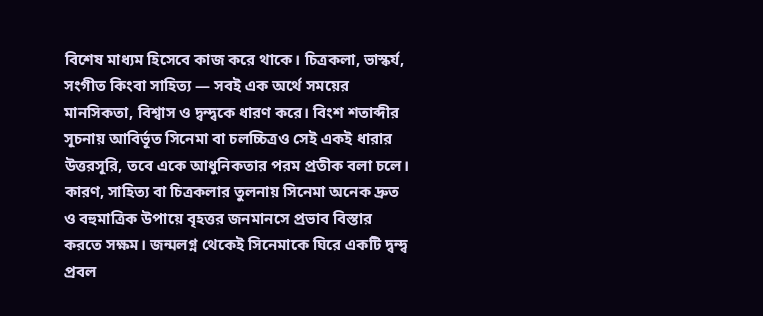বিশেষ মাধ্যম হিসেবে কাজ করে থাকে। চিত্রকলা, ভাস্কর্য, সংগীত কিংবা সাহিত্য — সবই এক অর্থে সময়ের মানসিকতা, বিশ্বাস ও দ্বন্দ্বকে ধারণ করে। বিংশ শতাব্দীর সূচনায় আবির্ভূত সিনেমা বা চলচ্চিত্রও সেই একই ধারার উত্তরসূরি, তবে একে আধুনিকতার পরম প্রতীক বলা চলে। কারণ, সাহিত্য বা চিত্রকলার তুলনায় সিনেমা অনেক দ্রুত ও বহুমাত্রিক উপায়ে বৃহত্তর জনমানসে প্রভাব বিস্তার করতে সক্ষম। জন্মলগ্ন থেকেই সিনেমাকে ঘিরে একটি দ্বন্দ্ব প্রবল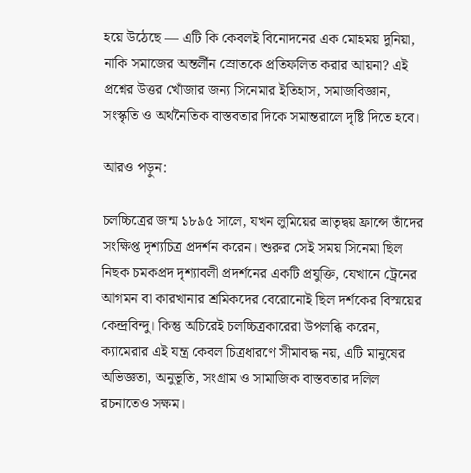হয়ে উঠেছে — এটি কি কেবলই বিনোদনের এক মোহময় দুনিয়া, নাকি সমাজের অন্তর্লীন স্রোতকে প্রতিফলিত করার আয়না? এই প্রশ্নের উত্তর খোঁজার জন্য সিনেমার ইতিহাস, সমাজবিজ্ঞান, সংস্কৃতি ও অর্থনৈতিক বাস্তবতার দিকে সমান্তরালে দৃষ্টি দিতে হবে।

আরও পড়ুন:

চলচ্চিত্রের জন্ম ১৮৯৫ সালে, যখন লুমিয়ের ভ্রাতৃদ্বয় ফ্রান্সে তাঁদের সংক্ষিপ্ত দৃশ্যচিত্র প্রদর্শন করেন। শুরুর সেই সময় সিনেমা ছিল নিছক চমকপ্রদ দৃশ্যাবলী প্রদর্শনের একটি প্রযুক্তি, যেখানে ট্রেনের আগমন বা কারখানার শ্রমিকদের বেরোনোই ছিল দর্শকের বিস্ময়ের কেন্দ্রবিন্দু। কিন্তু অচিরেই চলচ্চিত্রকারেরা উপলব্ধি করেন, ক্যামেরার এই যন্ত্র কেবল চিত্রধারণে সীমাবদ্ধ নয়, এটি মানুষের অভিজ্ঞতা, অনুভূতি, সংগ্রাম ও সামাজিক বাস্তবতার দলিল রচনাতেও সক্ষম।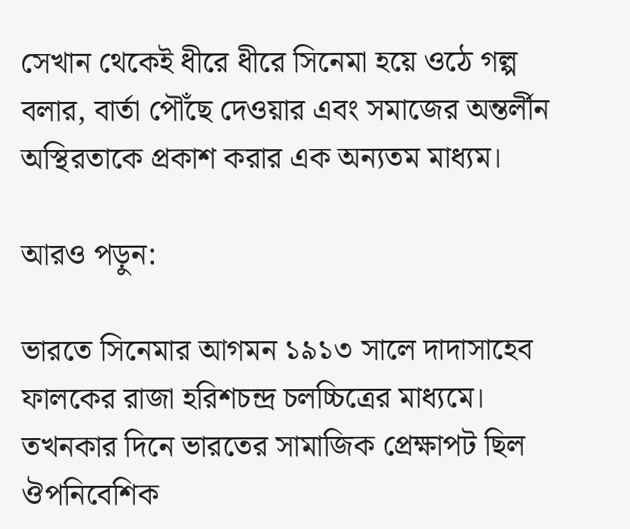সেখান থেকেই ধীরে ধীরে সিনেমা হয়ে ওঠে গল্প বলার, বার্তা পৌঁছে দেওয়ার এবং সমাজের অন্তর্লীন অস্থিরতাকে প্রকাশ করার এক অন্যতম মাধ্যম।

আরও পড়ুন:

ভারতে সিনেমার আগমন ১৯১৩ সালে দাদাসাহেব ফালকের রাজা হরিশচন্দ্র চলচ্চিত্রের মাধ্যমে। তখনকার দিনে ভারতের সামাজিক প্রেক্ষাপট ছিল ঔপনিবেশিক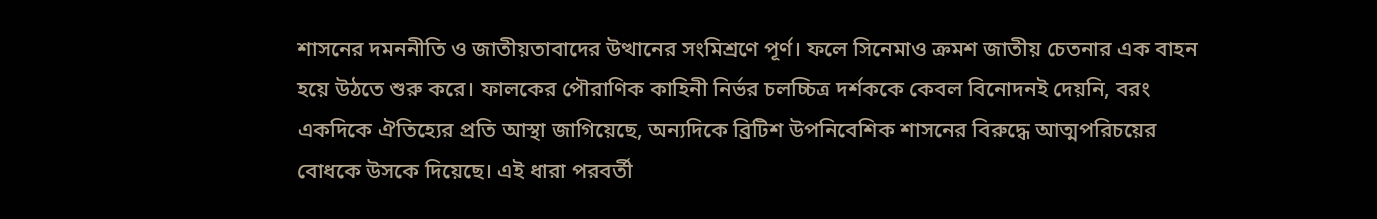শাসনের দমননীতি ও জাতীয়তাবাদের উত্থানের সংমিশ্রণে পূর্ণ। ফলে সিনেমাও ক্রমশ জাতীয় চেতনার এক বাহন হয়ে উঠতে শুরু করে। ফালকের পৌরাণিক কাহিনী নির্ভর চলচ্চিত্র দর্শককে কেবল বিনোদনই দেয়নি, বরং একদিকে ঐতিহ্যের প্রতি আস্থা জাগিয়েছে, অন্যদিকে ব্রিটিশ উপনিবেশিক শাসনের বিরুদ্ধে আত্মপরিচয়ের বোধকে উসকে দিয়েছে। এই ধারা পরবর্তী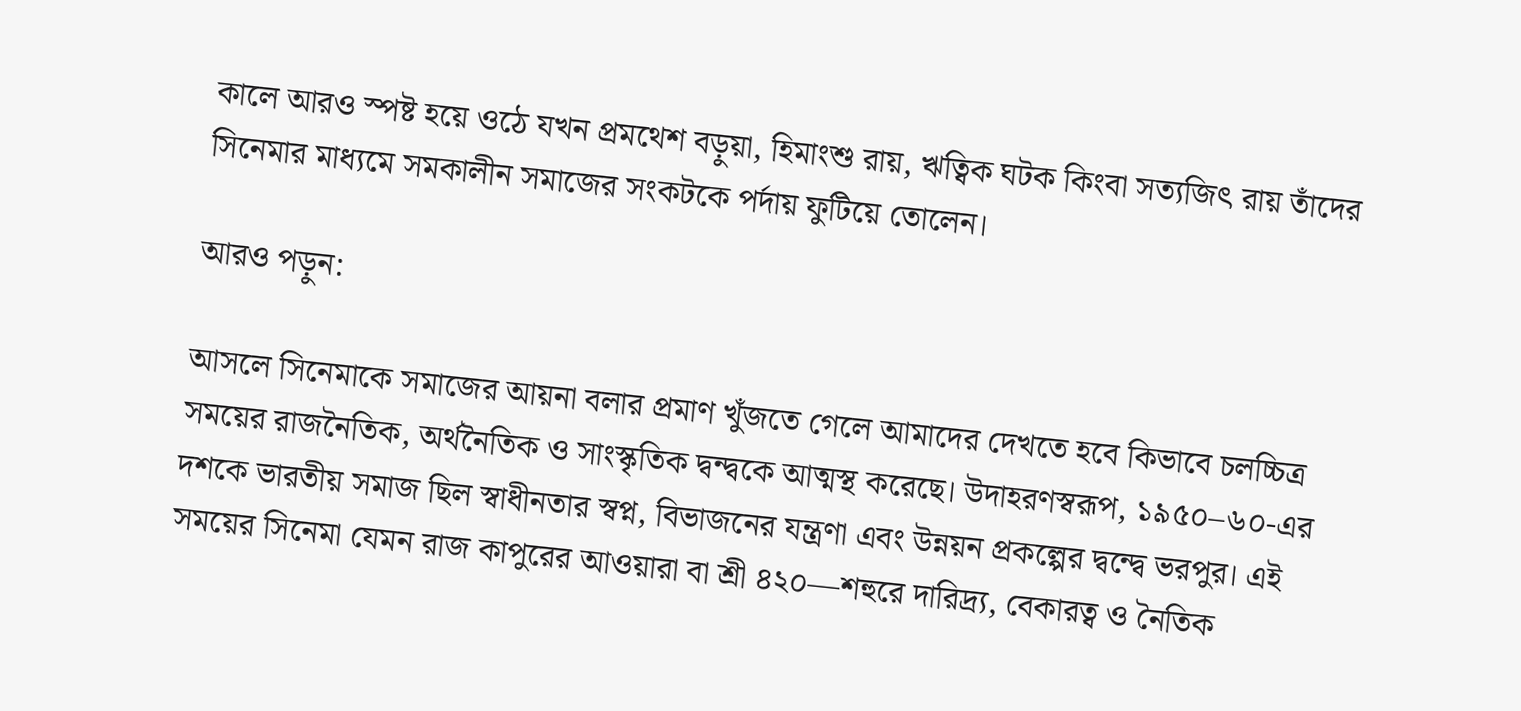কালে আরও স্পষ্ট হয়ে ওঠে যখন প্রমথেশ বড়ুয়া, হিমাংশু রায়, ঋত্বিক ঘটক কিংবা সত্যজিৎ রায় তাঁদের সিনেমার মাধ্যমে সমকালীন সমাজের সংকটকে পর্দায় ফুটিয়ে তোলেন।

আরও পড়ুন:

আসলে সিনেমাকে সমাজের আয়না বলার প্রমাণ খুঁজতে গেলে আমাদের দেখতে হবে কিভাবে চলচ্চিত্র সময়ের রাজনৈতিক, অর্থনৈতিক ও সাংস্কৃতিক দ্বন্দ্বকে আত্মস্থ করেছে। উদাহরণস্বরূপ, ১৯৫০–৬০-এর দশকে ভারতীয় সমাজ ছিল স্বাধীনতার স্বপ্ন, বিভাজনের যন্ত্রণা এবং উন্নয়ন প্রকল্পের দ্বন্দ্বে ভরপুর। এই সময়ের সিনেমা যেমন রাজ কাপুরের আওয়ারা বা শ্রী ৪২০—শহুরে দারিদ্র্য, বেকারত্ব ও নৈতিক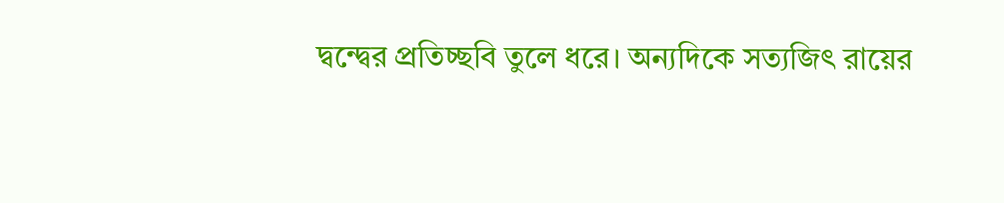দ্বন্দ্বের প্রতিচ্ছবি তুলে ধরে। অন্যদিকে সত্যজিৎ রায়ের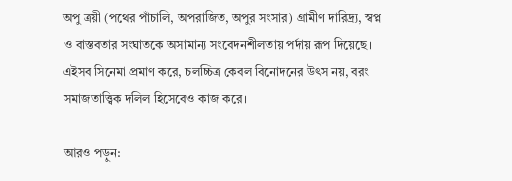অপু ত্রয়ী (পথের পাঁচালি, অপরাজিত, অপুর সংসার) গ্রামীণ দারিদ্র্য, স্বপ্ন ও বাস্তবতার সংঘাতকে অসামান্য সংবেদনশীলতায় পর্দায় রূপ দিয়েছে। এইসব সিনেমা প্রমাণ করে, চলচ্চিত্র কেবল বিনোদনের উৎস নয়, বরং সমাজতাত্ত্বিক দলিল হিসেবেও কাজ করে।

আরও পড়ুন: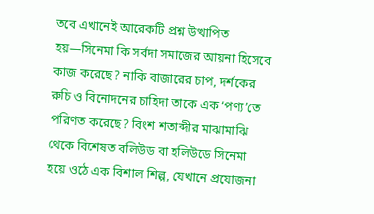তবে এখানেই আরেকটি প্রশ্ন উত্থাপিত হয়—সিনেমা কি সর্বদা সমাজের আয়না হিসেবে কাজ করেছে? নাকি বাজারের চাপ, দর্শকের রুচি ও বিনোদনের চাহিদা তাকে এক ‘পণ্য’তে পরিণত করেছে? বিংশ শতাব্দীর মাঝামাঝি থেকে বিশেষত বলিউড বা হলিউডে সিনেমা হয়ে ওঠে এক বিশাল শিল্প, যেখানে প্রযোজনা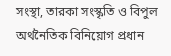সংস্থা, তারকা সংস্কৃতি ও বিপুল অর্থনৈতিক বিনিয়োগ প্রধান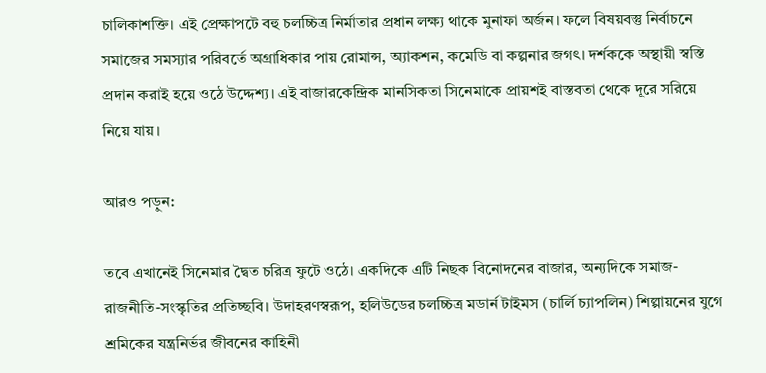চালিকাশক্তি। এই প্রেক্ষাপটে বহু চলচ্চিত্র নির্মাতার প্রধান লক্ষ্য থাকে মুনাফা অর্জন। ফলে বিষয়বস্তু নির্বাচনে সমাজের সমস্যার পরিবর্তে অগ্রাধিকার পায় রোমান্স, অ্যাকশন, কমেডি বা কল্পনার জগৎ। দর্শককে অস্থায়ী স্বস্তি প্রদান করাই হয়ে ওঠে উদ্দেশ্য। এই বাজারকেন্দ্রিক মানসিকতা সিনেমাকে প্রায়শই বাস্তবতা থেকে দূরে সরিয়ে নিয়ে যায়।

আরও পড়ুন:

তবে এখানেই সিনেমার দ্বৈত চরিত্র ফুটে ওঠে। একদিকে এটি নিছক বিনোদনের বাজার, অন্যদিকে সমাজ-রাজনীতি-সংস্কৃতির প্রতিচ্ছবি। উদাহরণস্বরূপ, হলিউডের চলচ্চিত্র মডার্ন টাইমস (চার্লি চ্যাপলিন) শিল্পায়নের যুগে শ্রমিকের যন্ত্রনির্ভর জীবনের কাহিনী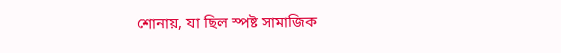শোনায়, যা ছিল স্পষ্ট সামাজিক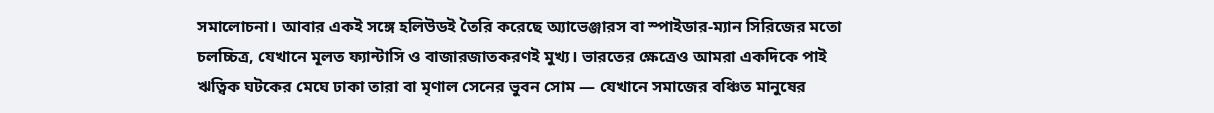সমালোচনা। আবার একই সঙ্গে হলিউডই তৈরি করেছে অ্যাভেঞ্জারস বা স্পাইডার-ম্যান সিরিজের মতো চলচ্চিত্র, যেখানে মূলত ফ্যান্টাসি ও বাজারজাতকরণই মুখ্য। ভারতের ক্ষেত্রেও আমরা একদিকে পাই ঋত্বিক ঘটকের মেঘে ঢাকা তারা বা মৃণাল সেনের ভুবন সোম — যেখানে সমাজের বঞ্চিত মানুষের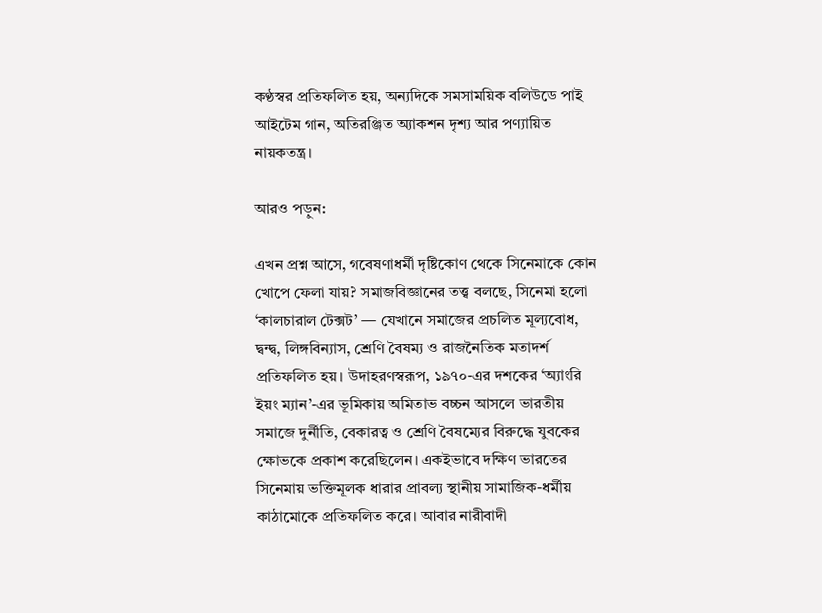কণ্ঠস্বর প্রতিফলিত হয়, অন্যদিকে সমসাময়িক বলিউডে পাই আইটেম গান, অতিরঞ্জিত অ্যাকশন দৃশ্য আর পণ্যায়িত নায়কতন্ত্র।

আরও পড়ুন:

এখন প্রশ্ন আসে, গবেষণাধর্মী দৃষ্টিকোণ থেকে সিনেমাকে কোন খোপে ফেলা যায়? সমাজবিজ্ঞানের তত্ত্ব বলছে, সিনেমা হলো ‘কালচারাল টেক্সট’ — যেখানে সমাজের প্রচলিত মূল্যবোধ, দ্বন্দ্ব, লিঙ্গবিন্যাস, শ্রেণি বৈষম্য ও রাজনৈতিক মতাদর্শ প্রতিফলিত হয়। উদাহরণস্বরূপ, ১৯৭০-এর দশকের ‘অ্যাংরি ইয়ং ম্যান’-এর ভূমিকায় অমিতাভ বচ্চন আসলে ভারতীয় সমাজে দুর্নীতি, বেকারত্ব ও শ্রেণি বৈষম্যের বিরুদ্ধে যুবকের ক্ষোভকে প্রকাশ করেছিলেন। একইভাবে দক্ষিণ ভারতের সিনেমায় ভক্তিমূলক ধারার প্রাবল্য স্থানীয় সামাজিক-ধর্মীয় কাঠামোকে প্রতিফলিত করে। আবার নারীবাদী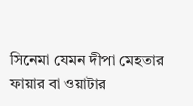সিনেমা যেমন দীপা মেহতার ফায়ার বা ওয়াটার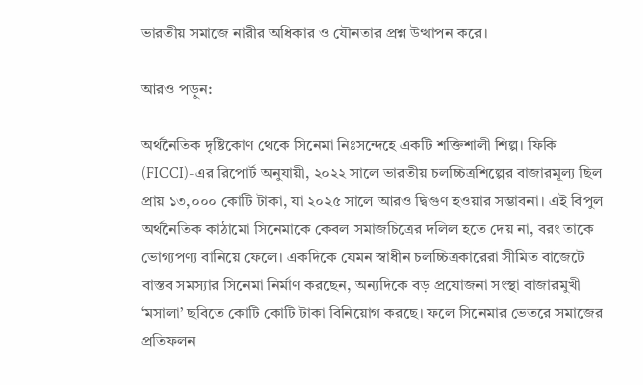ভারতীয় সমাজে নারীর অধিকার ও যৌনতার প্রশ্ন উত্থাপন করে।

আরও পড়ুন:

অর্থনৈতিক দৃষ্টিকোণ থেকে সিনেমা নিঃসন্দেহে একটি শক্তিশালী শিল্প। ফিকি (FICCI)-এর রিপোর্ট অনুযায়ী, ২০২২ সালে ভারতীয় চলচ্চিত্রশিল্পের বাজারমূল্য ছিল প্রায় ১৩,০০০ কোটি টাকা, যা ২০২৫ সালে আরও দ্বিগুণ হওয়ার সম্ভাবনা। এই বিপুল অর্থনৈতিক কাঠামো সিনেমাকে কেবল সমাজচিত্রের দলিল হতে দেয় না, বরং তাকে ভোগ্যপণ্য বানিয়ে ফেলে। একদিকে যেমন স্বাধীন চলচ্চিত্রকারেরা সীমিত বাজেটে বাস্তব সমস্যার সিনেমা নির্মাণ করছেন, অন্যদিকে বড় প্রযোজনা সংস্থা বাজারমুখী ‘মসালা’ ছবিতে কোটি কোটি টাকা বিনিয়োগ করছে। ফলে সিনেমার ভেতরে সমাজের প্রতিফলন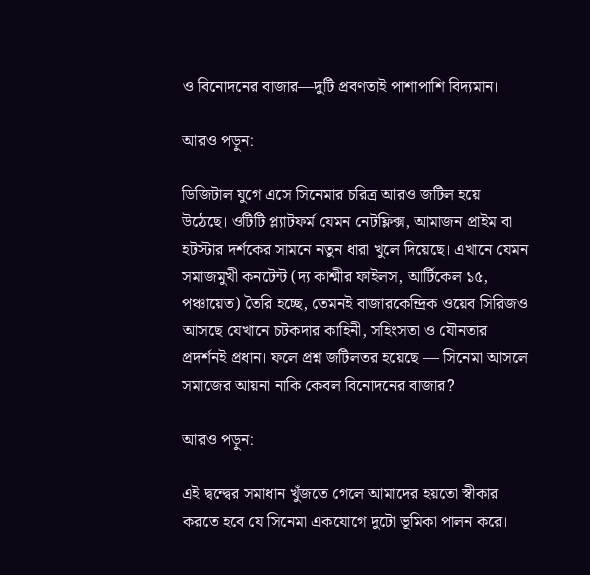ও বিনোদনের বাজার—দুটি প্রবণতাই পাশাপাশি বিদ্যমান।

আরও পড়ুন:

ডিজিটাল যুগে এসে সিনেমার চরিত্র আরও জটিল হয়ে উঠেছে। ওটিটি প্ল্যাটফর্ম যেমন নেটফ্লিক্স, আমাজন প্রাইম বা হটস্টার দর্শকের সামনে নতুন ধারা খুলে দিয়েছে। এখানে যেমন সমাজমুখী কনটেন্ট (দ্য কাশ্মীর ফাইলস, আর্টিকেল ১৫, পঞ্চায়েত) তৈরি হচ্ছে, তেমনই বাজারকেন্দ্রিক ওয়েব সিরিজও আসছে যেখানে চটকদার কাহিনী, সহিংসতা ও যৌনতার প্রদর্শনই প্রধান। ফলে প্রশ্ন জটিলতর হয়েছে — সিনেমা আসলে সমাজের আয়না নাকি কেবল বিনোদনের বাজার?

আরও পড়ুন:

এই দ্বন্দ্বের সমাধান খুঁজতে গেলে আমাদের হয়তো স্বীকার করতে হবে যে সিনেমা একযোগে দুটো ভূমিকা পালন করে।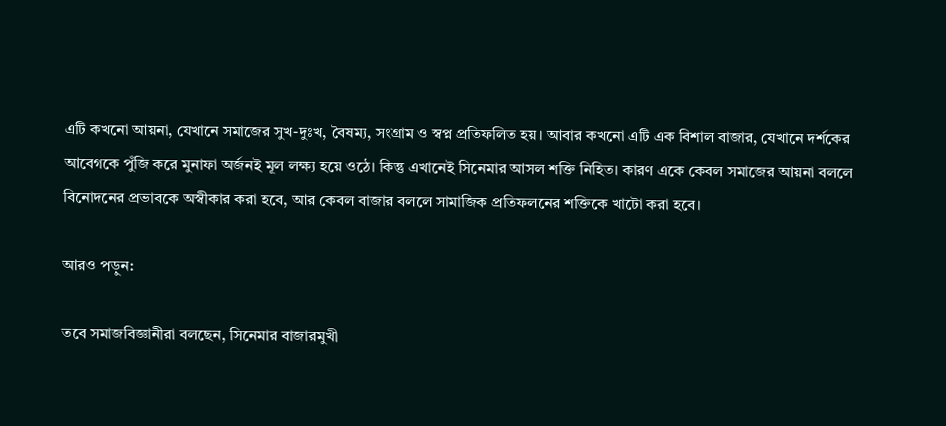এটি কখনো আয়না, যেখানে সমাজের সুখ-দুঃখ, বৈষম্য, সংগ্রাম ও স্বপ্ন প্রতিফলিত হয়। আবার কখনো এটি এক বিশাল বাজার, যেখানে দর্শকের আবেগকে পুঁজি করে মুনাফা অর্জনই মূল লক্ষ্য হয়ে ওঠে। কিন্তু এখানেই সিনেমার আসল শক্তি নিহিত। কারণ একে কেবল সমাজের আয়না বললে বিনোদনের প্রভাবকে অস্বীকার করা হবে, আর কেবল বাজার বললে সামাজিক প্রতিফলনের শক্তিকে খাটো করা হবে।

আরও পড়ুন:

তবে সমাজবিজ্ঞানীরা বলছেন, সিনেমার বাজারমুখী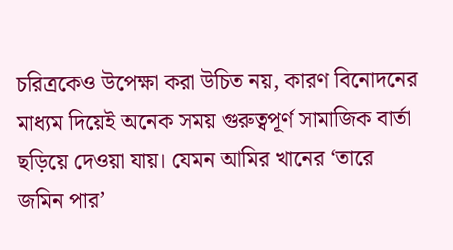চরিত্রকেও উপেক্ষা করা উচিত নয়, কারণ বিনোদনের মাধ্যম দিয়েই অনেক সময় গুরুত্বপূর্ণ সামাজিক বার্তা ছড়িয়ে দেওয়া যায়। যেমন আমির খানের ‘তারে জমিন পার’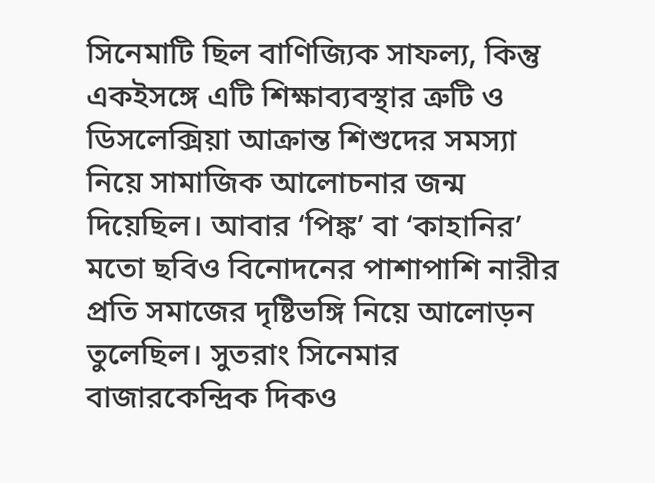সিনেমাটি ছিল বাণিজ্যিক সাফল্য, কিন্তু একইসঙ্গে এটি শিক্ষাব্যবস্থার ত্রুটি ও ডিসলেক্সিয়া আক্রান্ত শিশুদের সমস্যা নিয়ে সামাজিক আলোচনার জন্ম দিয়েছিল। আবার ‘পিঙ্ক’ বা ‘কাহানির’ মতো ছবিও বিনোদনের পাশাপাশি নারীর প্রতি সমাজের দৃষ্টিভঙ্গি নিয়ে আলোড়ন তুলেছিল। সুতরাং সিনেমার বাজারকেন্দ্রিক দিকও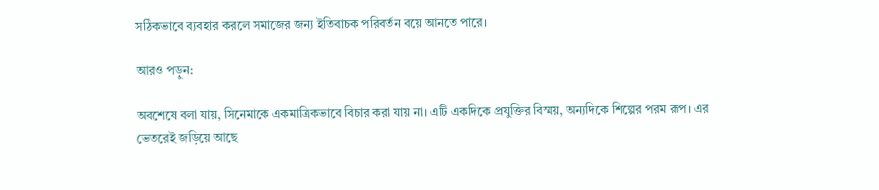সঠিকভাবে ব্যবহার করলে সমাজের জন্য ইতিবাচক পরিবর্তন বয়ে আনতে পারে।

আরও পড়ুন:

অবশেষে বলা যায়, সিনেমাকে একমাত্রিকভাবে বিচার করা যায় না। এটি একদিকে প্রযুক্তির বিস্ময়, অন্যদিকে শিল্পের পরম রূপ। এর ভেতরেই জড়িয়ে আছে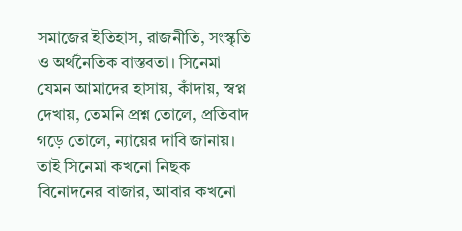সমাজের ইতিহাস, রাজনীতি, সংস্কৃতি ও অর্থনৈতিক বাস্তবতা। সিনেমা যেমন আমাদের হাসায়, কাঁদায়, স্বপ্ন দেখায়, তেমনি প্রশ্ন তোলে, প্রতিবাদ গড়ে তোলে, ন্যায়ের দাবি জানায়। তাই সিনেমা কখনো নিছক বিনোদনের বাজার, আবার কখনো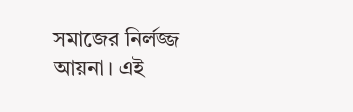সমাজের নির্লজ্জ আয়না। এই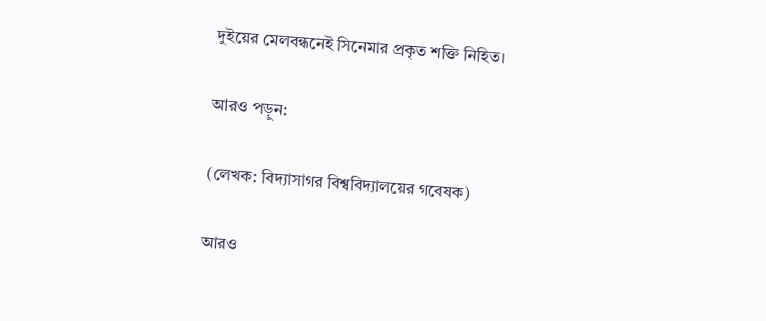দুইয়ের মেলবন্ধনেই সিনেমার প্রকৃত শক্তি নিহিত।

আরও পড়ুন:

(লেখক: বিদ্যাসাগর বিশ্ববিদ্যালয়ের গবেষক)

আরও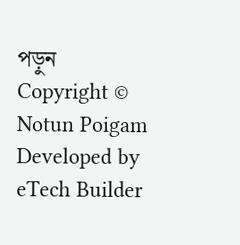পড়ুন
Copyright © Notun Poigam
Developed by eTech Builder